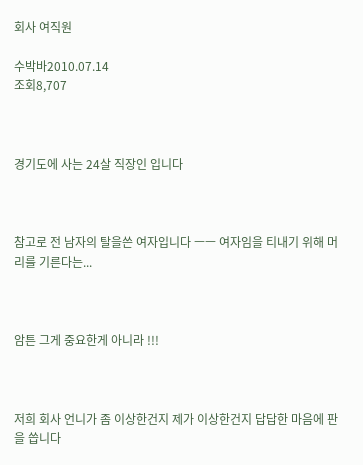회사 여직원

수박바2010.07.14
조회8,707



경기도에 사는 24살 직장인 입니다



참고로 전 남자의 탈을쓴 여자입니다 ㅡㅡ 여자임을 티내기 위해 머리를 기른다는...



암튼 그게 중요한게 아니라 !!!



저희 회사 언니가 좀 이상한건지 제가 이상한건지 답답한 마음에 판을 씁니다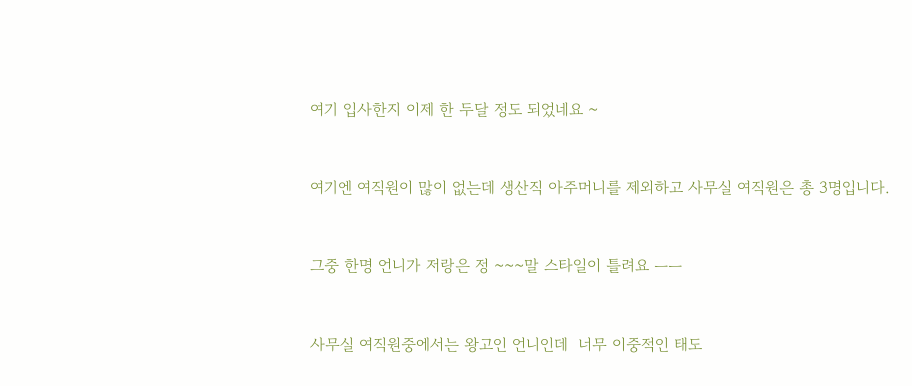여기 입사한지 이제 한 두달 정도 되었네요 ~



여기엔 여직원이 많이 없는데 생산직 아주머니를 제외하고 사무실 여직원은 총 3명입니다.



그중 한명 언니가 저랑은 정 ~~~말 스타일이 틀려요 ㅡㅡ



사무실 여직원중에서는 왕고인 언니인데  너무 이중적인 태도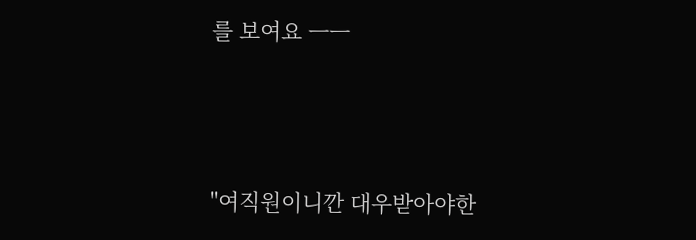를 보여요 ㅡㅡ



"여직원이니깐 대우받아야한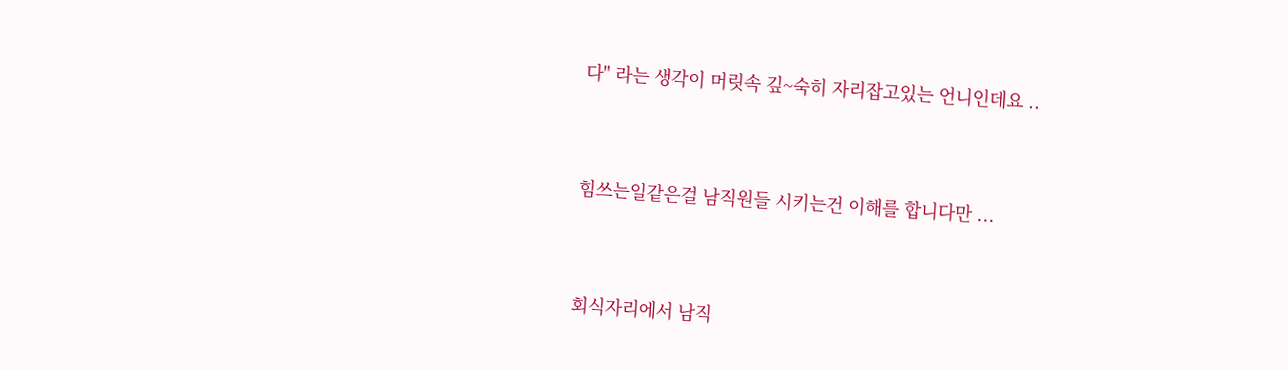다" 라는 생각이 머릿속 깊~숙히 자리잡고있는 언니인데요 ..



힘쓰는일같은걸 남직원들 시키는건 이해를 합니다만 ...



회식자리에서 남직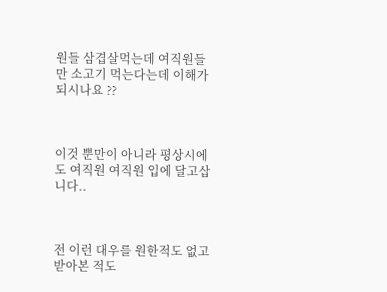원들 삼겹살먹는데 여직원들만 소고기 먹는다는데 이해가 되시나요 ??



이것 뿐만이 아니라 평상시에도 여직원 여직원 입에 달고삽니다..



전 이런 대우를 원한적도 없고 받아본 적도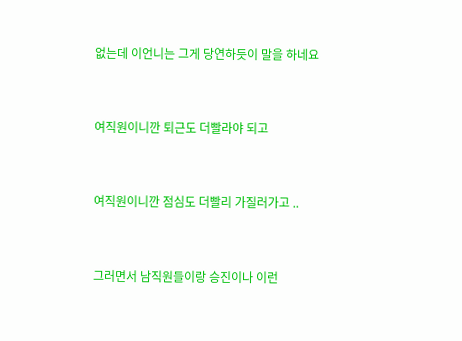없는데 이언니는 그게 당연하듯이 말을 하네요



여직원이니깐 퇴근도 더빨라야 되고



여직원이니깐 점심도 더빨리 가질러가고 ..



그러면서 남직원들이랑 승진이나 이런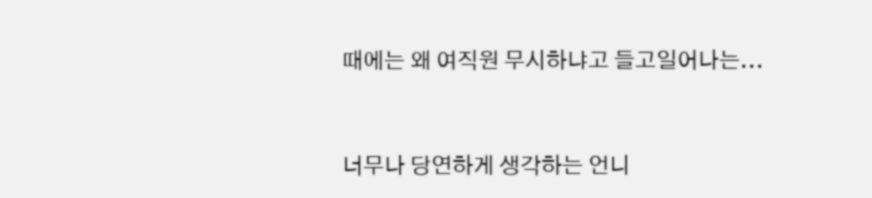때에는 왜 여직원 무시하냐고 들고일어나는...



너무나 당연하게 생각하는 언니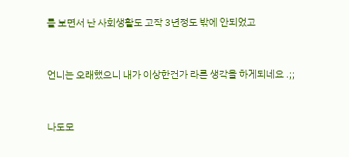를 보면서 난 사회생활도 고작 3년정도 밖에 안되었고



언니는 오래했으니 내가 이상한건가 라른 생각을 하게되네요 .;;



나도모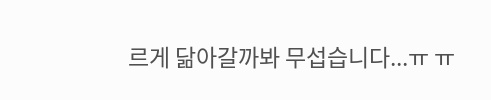르게 닮아갈까봐 무섭습니다...ㅠ ㅠ